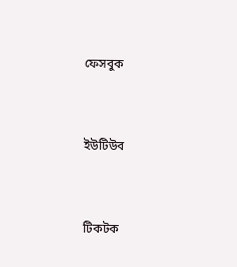ফেসবুক


ইউটিউব


টিকটক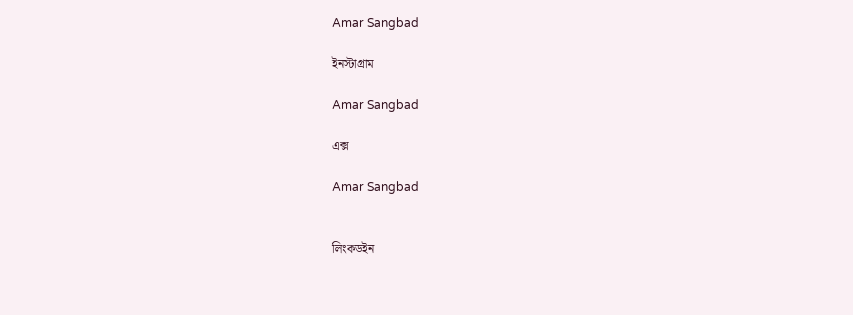Amar Sangbad

ইনস্টাগ্রাম

Amar Sangbad

এক্স

Amar Sangbad


লিংকডইন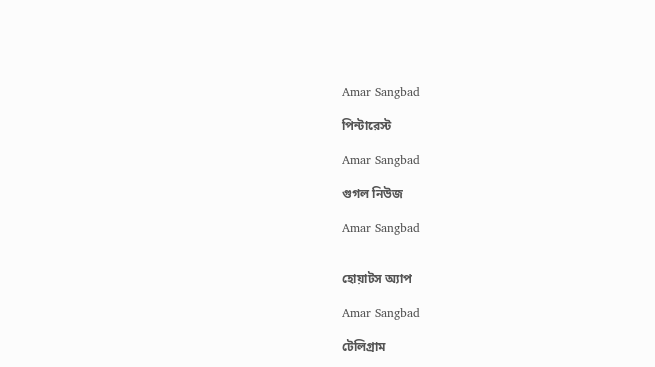Amar Sangbad

পিন্টারেস্ট

Amar Sangbad

গুগল নিউজ

Amar Sangbad


হোয়াটস অ্যাপ

Amar Sangbad

টেলিগ্রাম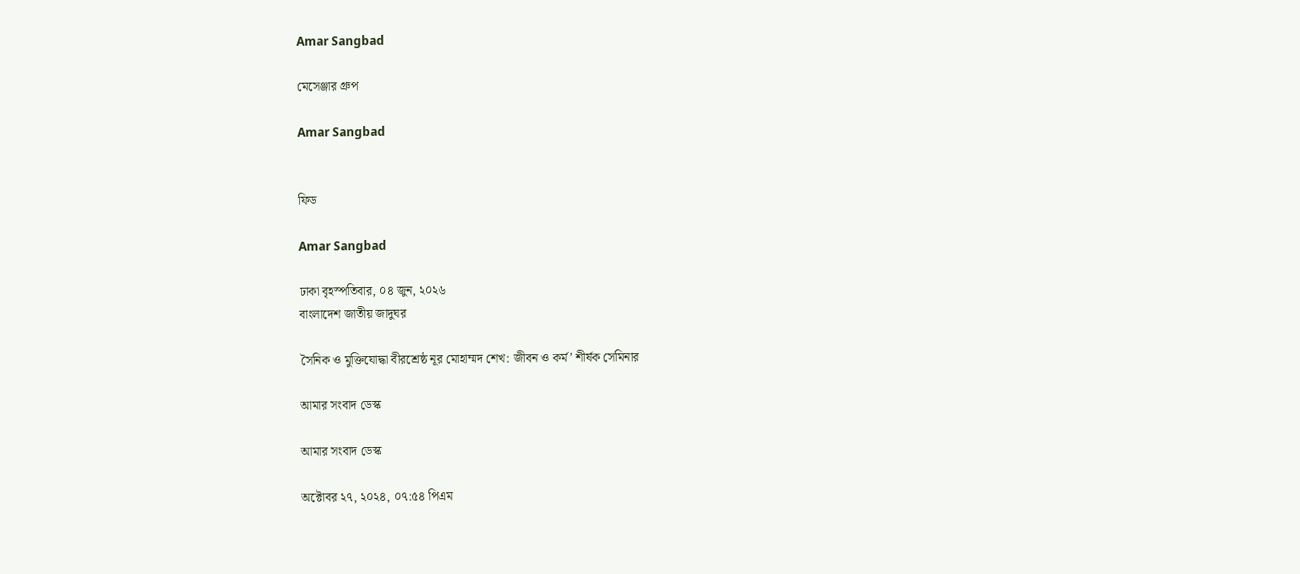Amar Sangbad

মেসেঞ্জার গ্রুপ

Amar Sangbad


ফিড

Amar Sangbad

ঢাকা বৃহস্পতিবার, ০৪ জুন, ২০২৬
বাংলাদেশ জাতীয় জাদুঘর

সৈনিক ও মুক্তিযোদ্ধা বীরশ্রেষ্ঠ নূর মোহাম্মদ শেখ: জীবন ও কর্ম’ শীর্ষক সেমিনার

আমার সংবাদ ডেস্ক

আমার সংবাদ ডেস্ক

অক্টোবর ২৭, ২০২৪, ০৭:৫৪ পিএম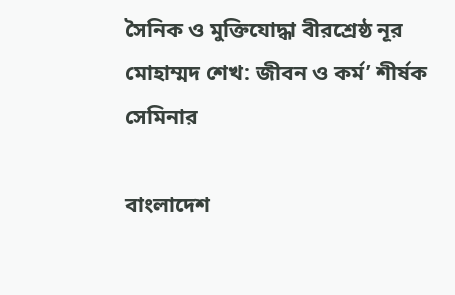সৈনিক ও মুক্তিযোদ্ধা বীরশ্রেষ্ঠ নূর মোহাম্মদ শেখ: জীবন ও কর্ম’ শীর্ষক সেমিনার

বাংলাদেশ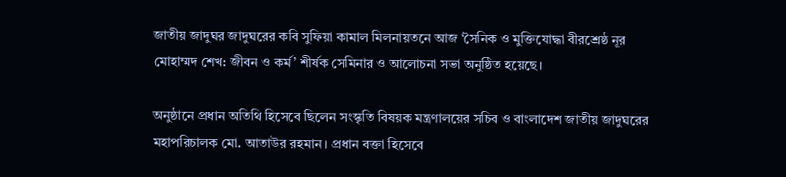জাতীয় জাদুঘর জাদুঘরের কবি সুফিয়া কামাল মিলনায়তনে আজ ‘সৈনিক ও মুক্তিযোদ্ধা বীরশ্রেষ্ঠ নূর মোহাম্মদ শেখ: জীবন ও কর্ম’ শীর্ষক সেমিনার ও আলোচনা সভা অনুষ্ঠিত হয়েছে।

অনুষ্ঠানে প্রধান অতিথি হিসেবে ছিলেন সংস্কৃতি বিষয়ক মন্ত্রণালয়ের সচিব ও বাংলাদেশ জাতীয় জাদুঘরের মহাপরিচালক মো. আতাউর রহমান। প্রধান বক্তা হিসেবে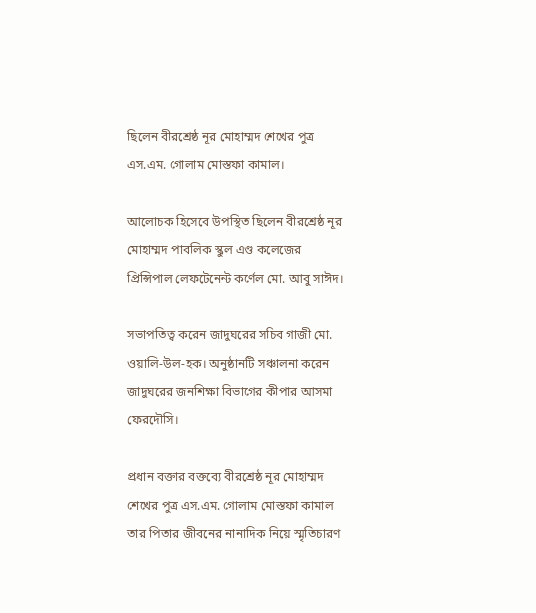ছিলেন বীরশ্রেষ্ঠ নূর মোহাম্মদ শেখের পুত্র এস.এম. গোলাম মোস্তফা কামাল।

আলোচক হিসেবে উপস্থিত ছিলেন বীরশ্রেষ্ঠ নূর মোহাম্মদ পাবলিক স্কুল এণ্ড কলেজের প্রিন্সিপাল লেফটেনেন্ট কর্ণেল মো. আবু সাঈদ।

সভাপতিত্ব করেন জাদুঘরের সচিব গাজী মো. ওয়ালি-উল-হক। অনুষ্ঠানটি সঞ্চালনা করেন জাদুঘরের জনশিক্ষা বিভাগের কীপার আসমা ফেরদৌসি।

প্রধান বক্তার বক্তব্যে বীরশ্রেষ্ঠ নূর মোহাম্মদ শেখের পুত্র এস.এম. গোলাম মোস্তফা কামাল তার পিতার জীবনের নানাদিক নিয়ে স্মৃতিচারণ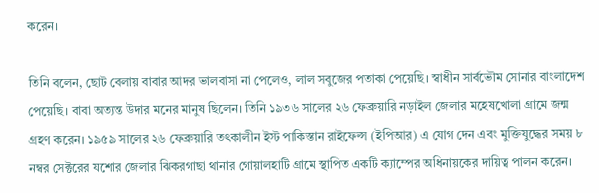করেন।

তিনি বলেন, ছোট বেলায় বাবার আদর ভালবাসা না পেলেও, লাল সবুজের পতাকা পেয়েছি। স্বাধীন সার্বভৌম সোনার বাংলাদেশ পেয়েছি। বাবা অত্যন্ত উদার মনের মানুষ ছিলেন। তিনি ১৯৩৬ সালের ২৬ ফেব্রুয়ারি নড়াইল জেলার মহেষখোলা গ্রামে জন্ম গ্রহণ করেন। ১৯৫৯ সালের ২৬ ফেব্রুয়ারি তৎকালীন ইস্ট পাকিস্তান রাইফেল্স (ইপিআর) এ যোগ দেন এবং মুক্তিযুদ্ধের সময় ৮ নম্বর সেক্টরের যশোর জেলার ঝিকরগাছা থানার গোয়ালহাটি গ্রামে স্থাপিত একটি ক্যাম্পের অধিনায়কের দায়িত্ব পালন করেন।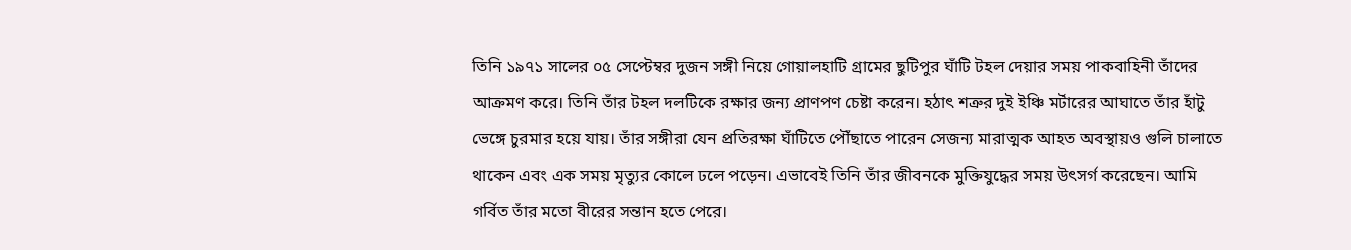তিনি ১৯৭১ সালের ০৫ সেপ্টেম্বর দুজন সঙ্গী নিয়ে গোয়ালহাটি গ্রামের ছুটিপুর ঘাঁটি টহল দেয়ার সময় পাকবাহিনী তাঁদের আক্রমণ করে। তিনি তাঁর টহল দলটিকে রক্ষার জন্য প্রাণপণ চেষ্টা করেন। হঠাৎ শত্রুর দুই ইঞ্চি মর্টারের আঘাতে তাঁর হাঁটু ভেঙ্গে চুরমার হয়ে যায়। তাঁর সঙ্গীরা যেন প্রতিরক্ষা ঘাঁটিতে পৌঁছাতে পারেন সেজন্য মারাত্মক আহত অবস্থায়ও গুলি চালাতে থাকেন এবং এক সময় মৃত্যুর কোলে ঢলে পড়েন। এভাবেই তিনি তাঁর জীবনকে মুক্তিযুদ্ধের সময় উৎসর্গ করেছেন। আমি গর্বিত তাঁর মতো বীরের সন্তান হতে পেরে।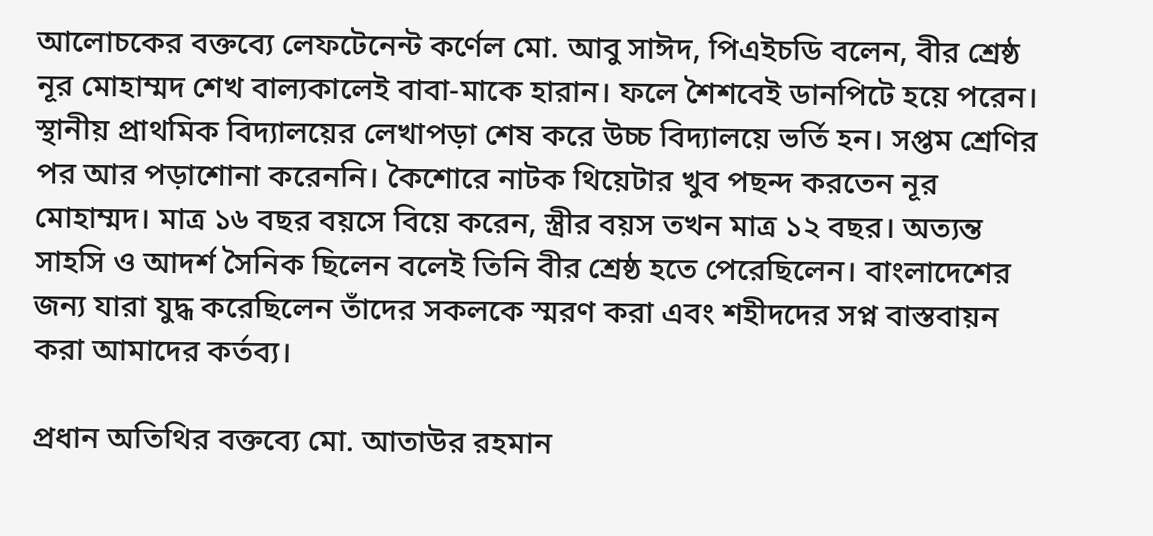আলোচকের বক্তব্যে লেফটেনেন্ট কর্ণেল মো. আবু সাঈদ, পিএইচডি বলেন, বীর শ্রেষ্ঠ নূর মোহাম্মদ শেখ বাল্যকালেই বাবা-মাকে হারান। ফলে শৈশবেই ডানপিটে হয়ে পরেন। স্থানীয় প্রাথমিক বিদ্যালয়ের লেখাপড়া শেষ করে উচ্চ বিদ্যালয়ে ভর্তি হন। সপ্তম শ্রেণির পর আর পড়াশোনা করেননি। কৈশোরে নাটক থিয়েটার খুব পছন্দ করতেন নূর মোহাম্মদ। মাত্র ১৬ বছর বয়সে বিয়ে করেন, স্ত্রীর বয়স তখন মাত্র ১২ বছর। অত্যন্ত সাহসি ও আদর্শ সৈনিক ছিলেন বলেই তিনি বীর শ্রেষ্ঠ হতে পেরেছিলেন। বাংলাদেশের জন্য যারা যুদ্ধ করেছিলেন তাঁদের সকলকে স্মরণ করা এবং শহীদদের সপ্ন বাস্তবায়ন করা আমাদের কর্তব্য।

প্রধান অতিথির বক্তব্যে মো. আতাউর রহমান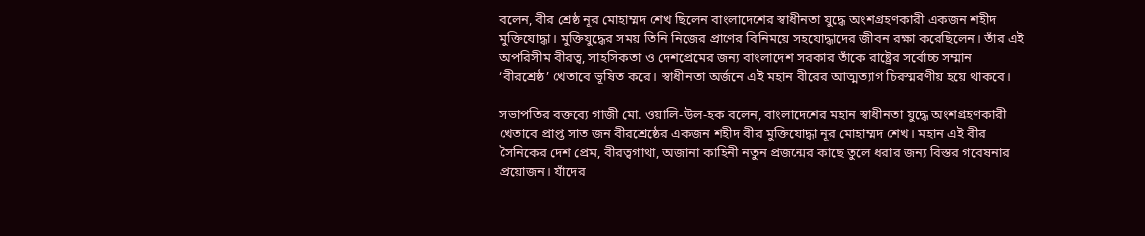বলেন, বীর শ্রেষ্ঠ নূর মোহাম্মদ শেখ ছিলেন বাংলাদেশের স্বাধীনতা যুদ্ধে অংশগ্রহণকারী একজন শহীদ মুক্তিযোদ্ধা। মুক্তিযুদ্ধের সময় তিনি নিজের প্রাণের বিনিময়ে সহযোদ্ধাদের জীবন রক্ষা করেছিলেন। তাঁর এই অপরিসীম বীরত্ব, সাহসিকতা ও দেশপ্রেমের জন্য বাংলাদেশ সরকার তাঁকে রাষ্ট্রের সর্বোচ্চ সম্মান ‘বীরশ্রেষ্ঠ’ খেতাবে ভূষিত করে। স্বাধীনতা অর্জনে এই মহান বীরের আত্মত্যাগ চিরস্মরণীয় হয়ে থাকবে।

সভাপতির বক্তব্যে গাজী মো. ওয়ালি-উল-হক বলেন, বাংলাদেশের মহান স্বাধীনতা যুদ্ধে অংশগ্রহণকারী খেতাবে প্রাপ্ত সাত জন বীরশ্রেষ্ঠের একজন শহীদ বীর মুক্তিযোদ্ধা নূর মোহাম্মদ শেখ। মহান এই বীর সৈনিকের দেশ প্রেম, বীরত্বগাথা, অজানা কাহিনী নতুন প্রজন্মের কাছে তুলে ধরার জন্য বিস্তর গবেষনার প্রয়োজন। যাঁদের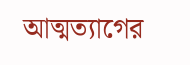আত্মত্যাগের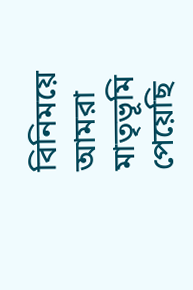বিনিময়ে আমরা মাতৃভূমি পেয়েছি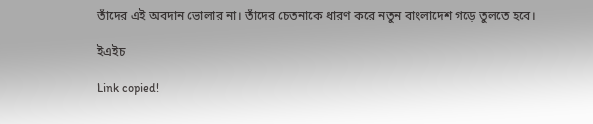তাঁদের এই অবদান ভোলার না। তাঁদের চেতনাকে ধারণ করে নতুন বাংলাদেশ গড়ে তুলতে হবে।

ইএইচ

Link copied!